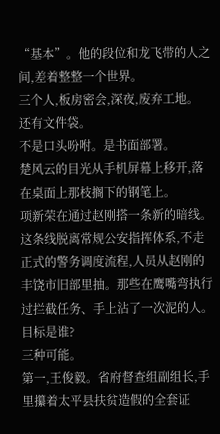“基本”。他的段位和龙飞带的人之间,差着整整一个世界。
三个人,板房密会,深夜,废弃工地。
还有文件袋。
不是口头吩咐。是书面部署。
楚风云的目光从手机屏幕上移开,落在桌面上那枝搁下的钢笔上。
项新荣在通过赵刚搭一条新的暗线。
这条线脱离常规公安指挥体系,不走正式的警务调度流程,人员从赵刚的丰饶市旧部里抽。那些在鹰嘴弯执行过拦截任务、手上沾了一次泥的人。
目标是谁?
三种可能。
第一,王俊毅。省府督查组副组长,手里攥着太平县扶贫造假的全套证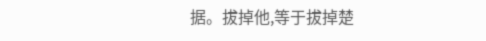据。拔掉他,等于拔掉楚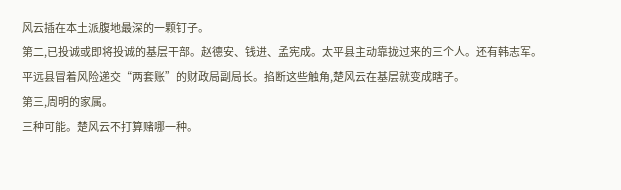风云插在本土派腹地最深的一颗钉子。
第二,已投诚或即将投诚的基层干部。赵德安、钱进、孟宪成。太平县主动靠拢过来的三个人。还有韩志军。平远县冒着风险递交“两套账”的财政局副局长。掐断这些触角,楚风云在基层就变成瞎子。
第三,周明的家属。
三种可能。楚风云不打算赌哪一种。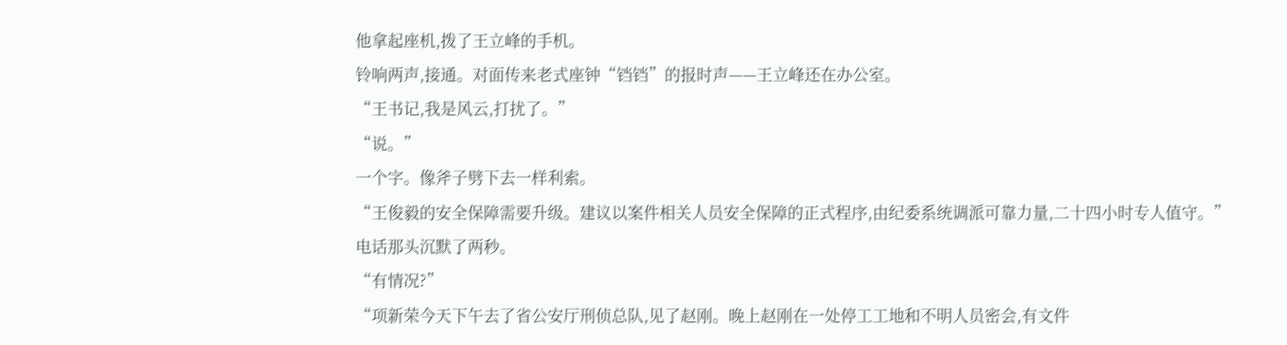他拿起座机,拨了王立峰的手机。
铃响两声,接通。对面传来老式座钟“铛铛”的报时声——王立峰还在办公室。
“王书记,我是风云,打扰了。”
“说。”
一个字。像斧子劈下去一样利索。
“王俊毅的安全保障需要升级。建议以案件相关人员安全保障的正式程序,由纪委系统调派可靠力量,二十四小时专人值守。”
电话那头沉默了两秒。
“有情况?”
“项新荣今天下午去了省公安厅刑侦总队,见了赵刚。晚上赵刚在一处停工工地和不明人员密会,有文件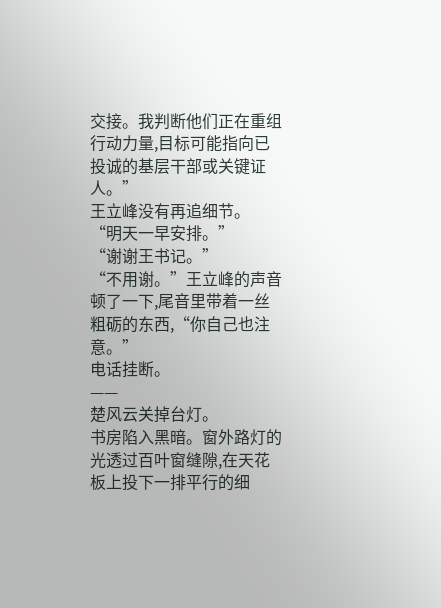交接。我判断他们正在重组行动力量,目标可能指向已投诚的基层干部或关键证人。”
王立峰没有再追细节。
“明天一早安排。”
“谢谢王书记。”
“不用谢。”王立峰的声音顿了一下,尾音里带着一丝粗砺的东西,“你自己也注意。”
电话挂断。
——
楚风云关掉台灯。
书房陷入黑暗。窗外路灯的光透过百叶窗缝隙,在天花板上投下一排平行的细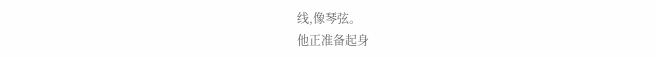线,像琴弦。
他正准备起身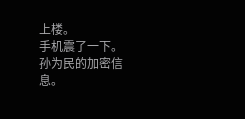上楼。
手机震了一下。
孙为民的加密信息。